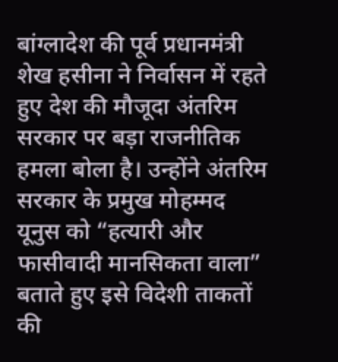बांग्लादेश की पूर्व प्रधानमंत्री शेख हसीना ने निर्वासन में रहते हुए देश की मौजूदा अंतरिम सरकार पर बड़ा राजनीतिक हमला बोला है। उन्होंने अंतरिम सरकार के प्रमुख मोहम्मद यूनुस को “हत्यारी और फासीवादी मानसिकता वाला” बताते हुए इसे विदेशी ताकतों की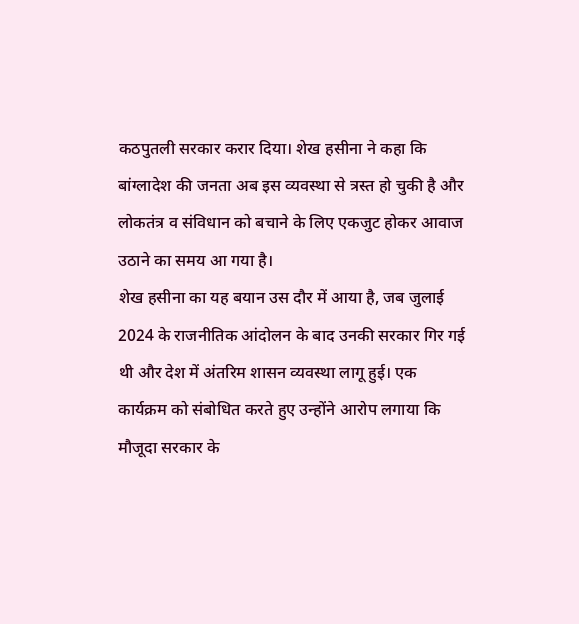कठपुतली सरकार करार दिया। शेख हसीना ने कहा कि बांग्लादेश की जनता अब इस व्यवस्था से त्रस्त हो चुकी है और लोकतंत्र व संविधान को बचाने के लिए एकजुट होकर आवाज उठाने का समय आ गया है।
शेख हसीना का यह बयान उस दौर में आया है, जब जुलाई 2024 के राजनीतिक आंदोलन के बाद उनकी सरकार गिर गई थी और देश में अंतरिम शासन व्यवस्था लागू हुई। एक कार्यक्रम को संबोधित करते हुए उन्होंने आरोप लगाया कि मौजूदा सरकार के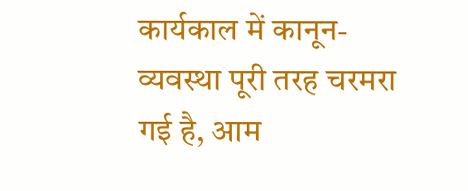कार्यकाल में कानून-व्यवस्था पूरी तरह चरमरा गई है, आम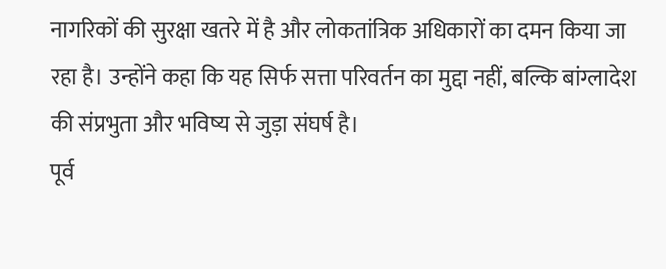नागरिकों की सुरक्षा खतरे में है और लोकतांत्रिक अधिकारों का दमन किया जा रहा है। उन्होंने कहा कि यह सिर्फ सत्ता परिवर्तन का मुद्दा नहीं, बल्कि बांग्लादेश की संप्रभुता और भविष्य से जुड़ा संघर्ष है।
पूर्व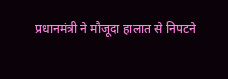प्रधानमंत्री ने मौजूदा हालात से निपटने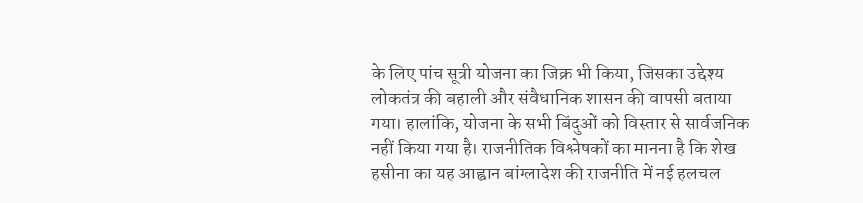के लिए पांच सूत्री योजना का जिक्र भी किया, जिसका उद्देश्य लोकतंत्र की बहाली और संवैधानिक शासन की वापसी बताया गया। हालांकि, योजना के सभी बिंदुओं को विस्तार से सार्वजनिक नहीं किया गया है। राजनीतिक विश्लेषकों का मानना है कि शेख हसीना का यह आह्वान बांग्लादेश की राजनीति में नई हलचल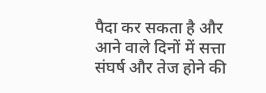पैदा कर सकता है और आने वाले दिनों में सत्ता संघर्ष और तेज होने की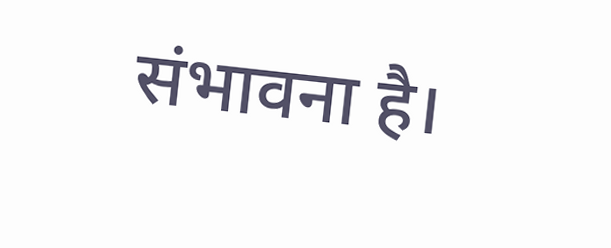संभावना है।